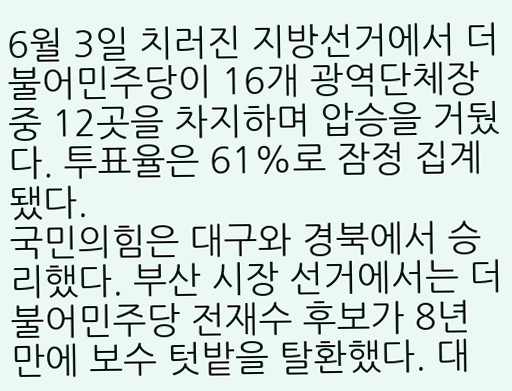6월 3일 치러진 지방선거에서 더불어민주당이 16개 광역단체장 중 12곳을 차지하며 압승을 거뒀다. 투표율은 61%로 잠정 집계됐다.
국민의힘은 대구와 경북에서 승리했다. 부산 시장 선거에서는 더불어민주당 전재수 후보가 8년 만에 보수 텃밭을 탈환했다. 대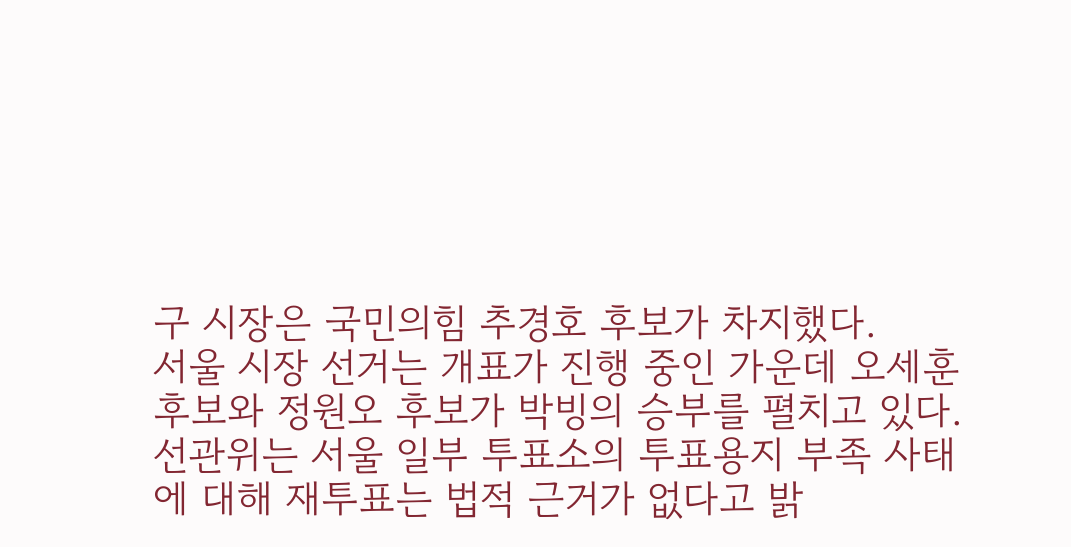구 시장은 국민의힘 추경호 후보가 차지했다.
서울 시장 선거는 개표가 진행 중인 가운데 오세훈 후보와 정원오 후보가 박빙의 승부를 펼치고 있다. 선관위는 서울 일부 투표소의 투표용지 부족 사태에 대해 재투표는 법적 근거가 없다고 밝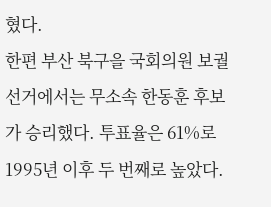혔다.
한편 부산 북구을 국회의원 보궐선거에서는 무소속 한동훈 후보가 승리했다. 투표율은 61%로 1995년 이후 두 번째로 높았다.